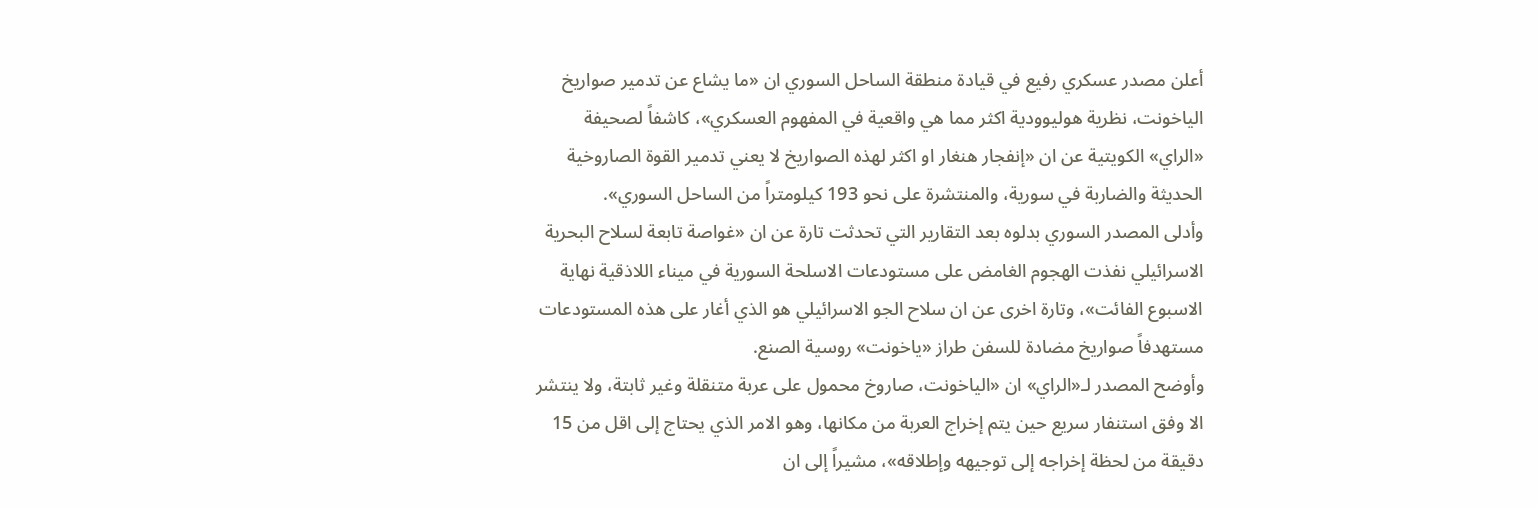أعلن مصدر عسكري رفيع في قيادة منطقة الساحل السوري ان «ما يشاع عن تدمير صواريخ الياخونت، نظرية هوليوودية اكثر مما هي واقعية في المفهوم العسكري»، كاشفاً لصحيفة «الراي» الكويتية عن ان «إنفجار هنغار او اكثر لهذه الصواريخ لا يعني تدمير القوة الصاروخية الحديثة والضاربة في سورية، والمنتشرة على نحو 193 كيلومتراً من الساحل السوري».
وأدلى المصدر السوري بدلوه بعد التقارير التي تحدثت تارة عن ان «غواصة تابعة لسلاح البحرية الاسرائيلي نفذت الهجوم الغامض على مستودعات الاسلحة السورية في ميناء اللاذقية نهاية الاسبوع الفائت»، وتارة اخرى عن ان سلاح الجو الاسرائيلي هو الذي أغار على هذه المستودعات مستهدفاً صواريخ مضادة للسفن طراز «ياخونت» روسية الصنع.
وأوضح المصدر لـ«الراي» ان «الياخونت، صاروخ محمول على عربة متنقلة وغير ثابتة، ولا ينتشر الا وفق استنفار سريع حين يتم إخراج العربة من مكانها، وهو الامر الذي يحتاج إلى اقل من 15 دقيقة من لحظة إخراجه إلى توجيهه وإطلاقه»، مشيراً إلى ان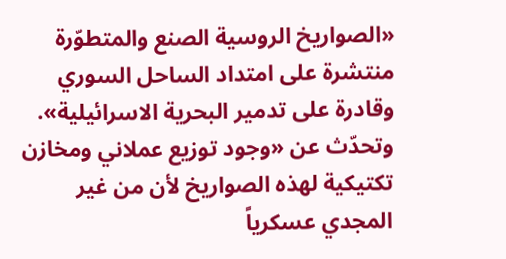«الصواريخ الروسية الصنع والمتطوّرة منتشرة على امتداد الساحل السوري وقادرة على تدمير البحرية الاسرائيلية».
وتحدّث عن «وجود توزيع عملاني ومخازن تكتيكية لهذه الصواريخ لأن من غير المجدي عسكرياً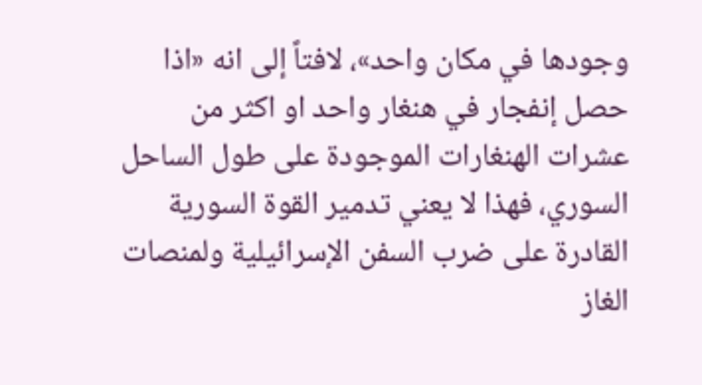وجودها في مكان واحد»، لافتاً إلى انه «اذا حصل إنفجار في هنغار واحد او اكثر من عشرات الهنغارات الموجودة على طول الساحل السوري، فهذا لا يعني تدمير القوة السورية القادرة على ضرب السفن الإسرائيلية ولمنصات الغاز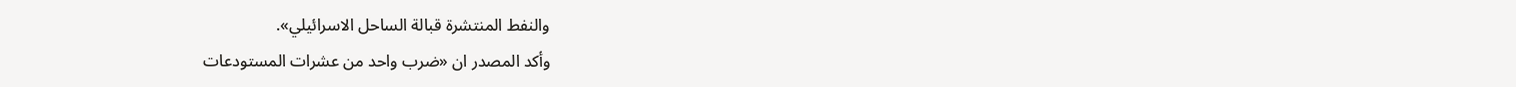والنفط المنتشرة قبالة الساحل الاسرائيلي».
وأكد المصدر ان «ضرب واحد من عشرات المستودعات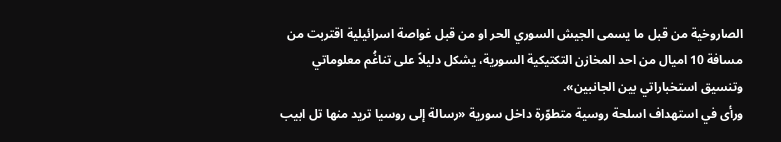الصاروخية من قبل ما يسمى الجيش السوري الحر او من قبل غواصة اسرائيلية اقتربت من مسافة 10 اميال من احد المخازن التكتيكية السورية، يشكل دليلاً على تناغُم معلوماتي وتنسيق استخباراتي بين الجانبين».
ورأى في استهداف اسلحة روسية متطوّرة داخل سورية «رسالة إلى روسيا تريد منها تل ابيب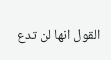القول انها لن تدع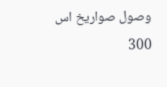وصول صواريخ اس 300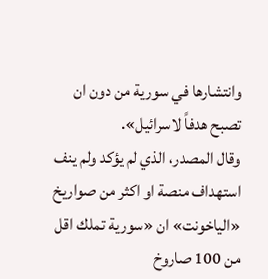وانتشارها في سورية من دون ان تصبح هدفاً لاسرائيل».
وقال المصدر، الذي لم يؤكد ولم ينف استهداف منصة او اكثر من صواريخ «الياخونت» ان «سورية تملك اقل من 100 صاروخ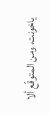ياخونت، ومن المتوقّع ألا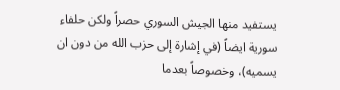يستفيد منها الجيش السوري حصراً ولكن حلفاء سورية ايضاً (في إشارة إلى حزب الله من دون ان يسميه)، وخصوصاً بعدما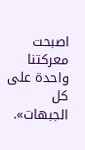اصبحت معركتنا واحدة على كل الجبهات».